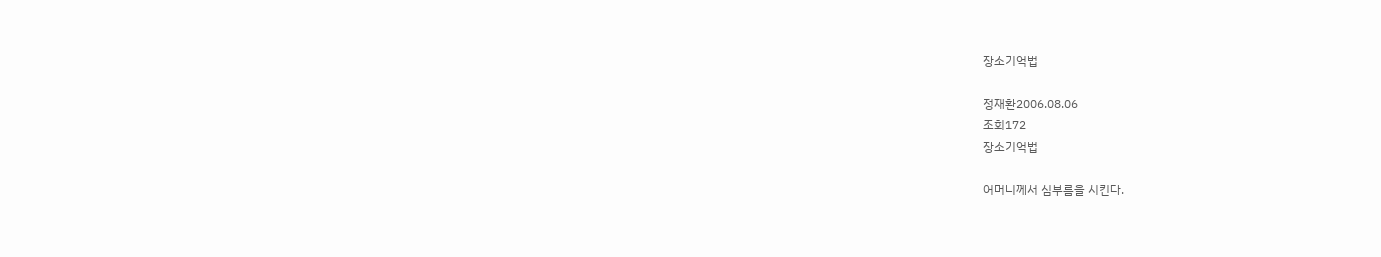장소기억법

정재환2006.08.06
조회172
장소기억법

어머니께서 심부름을 시킨다.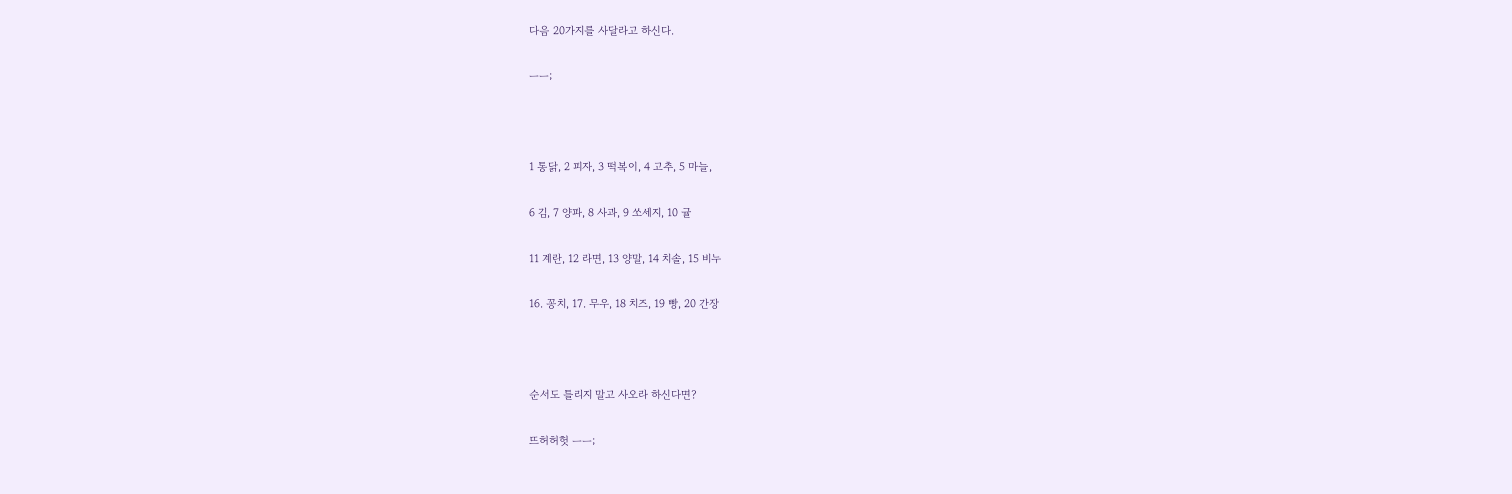다음 20가지를 사달라고 하신다.

ㅡㅡ;



1 통닭, 2 피자, 3 떡복이, 4 고추, 5 마늘,

6 김, 7 양파, 8 사과, 9 쏘세지, 10 귤

11 계란, 12 라면, 13 양말, 14 치솔, 15 비누

16. 꽁치, 17. 무우, 18 치즈, 19 빵, 20 간장



순서도 틀리지 말고 사오라 하신다면?

뜨허허헛 ㅡㅡ;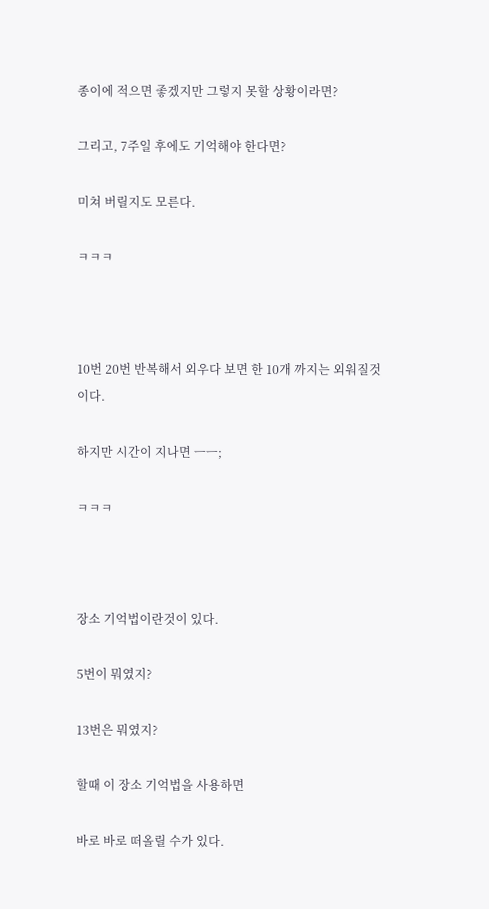종이에 적으면 좋겠지만 그렇지 못할 상황이라면?

그리고, 7주일 후에도 기억해야 한다면?

미쳐 버릴지도 모른다.

ㅋㅋㅋ



10번 20번 반복해서 외우다 보면 한 10개 까지는 외워질것이다.

하지만 시간이 지나면 ㅡㅡ;

ㅋㅋㅋ



장소 기억법이란것이 있다.

5번이 뭐였지?

13번은 뭐였지?

할때 이 장소 기억법을 사용하면

바로 바로 떠올릴 수가 있다.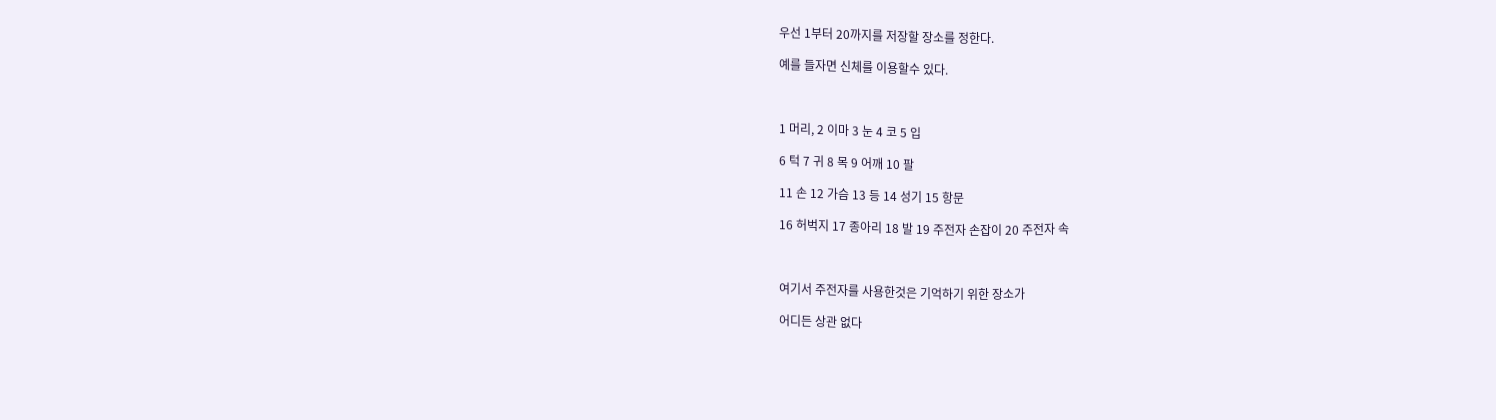우선 1부터 20까지를 저장할 장소를 정한다.

예를 들자면 신체를 이용할수 있다.



1 머리, 2 이마 3 눈 4 코 5 입

6 턱 7 귀 8 목 9 어깨 10 팔

11 손 12 가슴 13 등 14 성기 15 항문

16 허벅지 17 종아리 18 발 19 주전자 손잡이 20 주전자 속



여기서 주전자를 사용한것은 기억하기 위한 장소가

어디든 상관 없다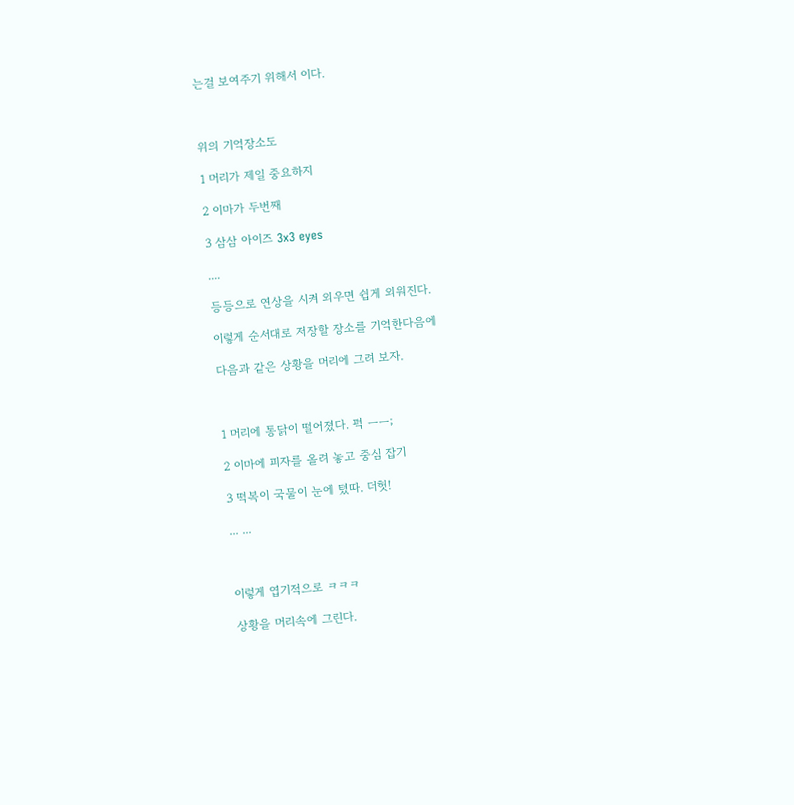는걸 보여주기 위해서 이다.



위의 기억장소도

1 머리가 제일 중요하지

2 이마가 두번째

3 삼삼 아이즈 3x3 eyes

....

등등으로 연상을 시켜 외우면 쉽게 외워진다.

이렇게 순서대로 저장할 장소를 기억한다음에

다음과 같은 상황을 머리에 그려 보자.



1 머리에 통닭이 떨어졌다. 퍽 ㅡㅡ;

2 이마에 피자를 올려 놓고 중심 잡기

3 떡복이 국물이 눈에 텼따. 더헛!

... ...



이렇게 엽기적으로 ㅋㅋㅋ

상황을 머리속에 그린다.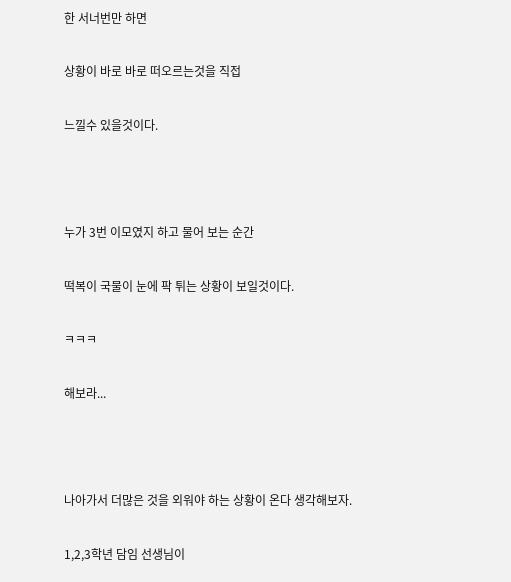한 서너번만 하면

상황이 바로 바로 떠오르는것을 직접

느낄수 있을것이다.



누가 3번 이모였지 하고 물어 보는 순간

떡복이 국물이 눈에 팍 튀는 상황이 보일것이다.

ㅋㅋㅋ

해보라...



나아가서 더많은 것을 외워야 하는 상황이 온다 생각해보자.

1,2,3학년 담임 선생님이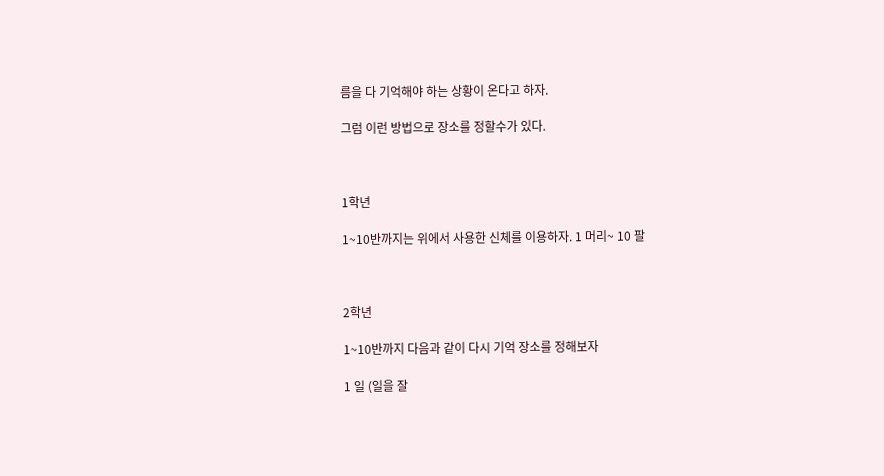름을 다 기억해야 하는 상황이 온다고 하자.

그럼 이런 방법으로 장소를 정할수가 있다.



1학년

1~10반까지는 위에서 사용한 신체를 이용하자. 1 머리~ 10 팔



2학년

1~10반까지 다음과 같이 다시 기억 장소를 정해보자

1 일 (일을 잘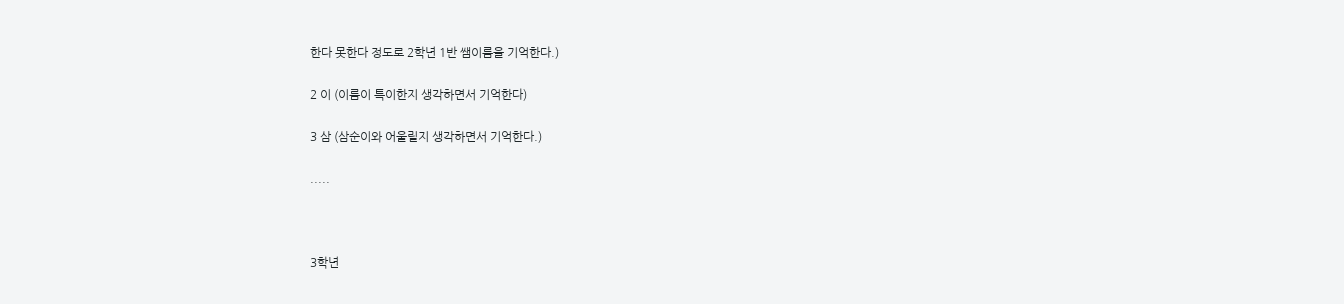한다 못한다 정도로 2학년 1반 쌤이름을 기억한다.)

2 이 (이름이 특이한지 생각하면서 기억한다)

3 삼 (삼순이와 어울릴지 생각하면서 기억한다.)

.....



3학년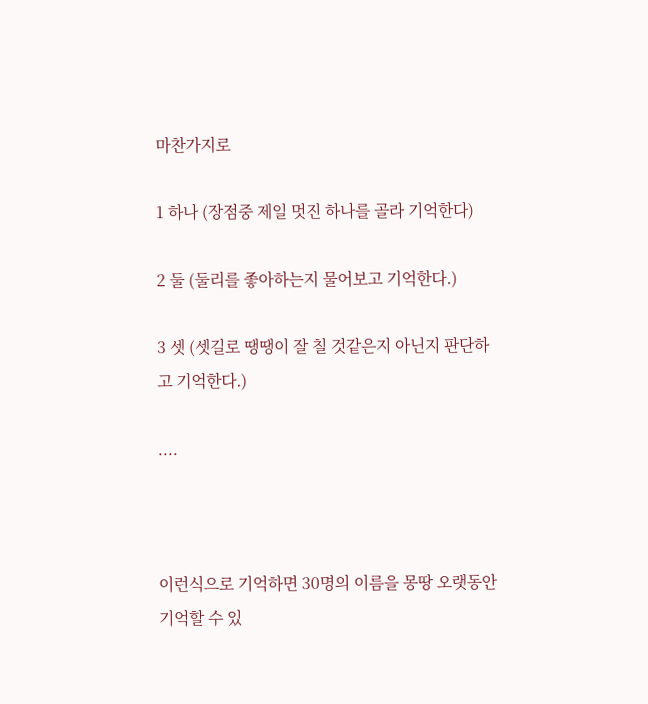마찬가지로

1 하나 (장점중 제일 멋진 하나를 골라 기억한다)

2 둘 (둘리를 좋아하는지 물어보고 기억한다.)

3 셋 (셋길로 땡땡이 잘 칠 것같은지 아닌지 판단하고 기억한다.)

....



이런식으로 기억하면 30명의 이름을 몽땅 오랫동안 기억할 수 있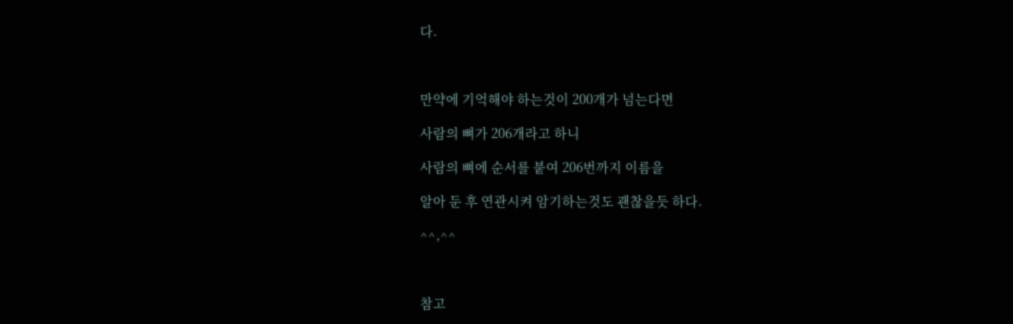다.



만약에 기억해야 하는것이 200개가 넘는다면

사람의 뼈가 206개라고 하니

사람의 뼈에 순서를 붙여 206번까지 이름을

알아 둔 후 연관시켜 암기하는것도 괜찮을듯 하다.

^^,^^



참고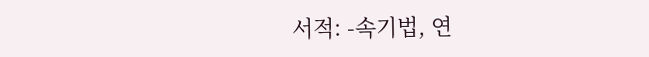서적: -속기법, 연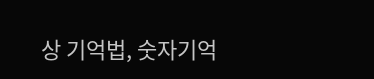상 기억법, 숫자기억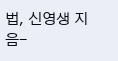법, 신영생 지음-